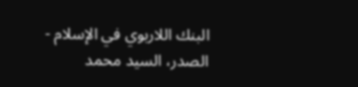البنك اللاربوي في الإسلام - الصدر، السيد محمد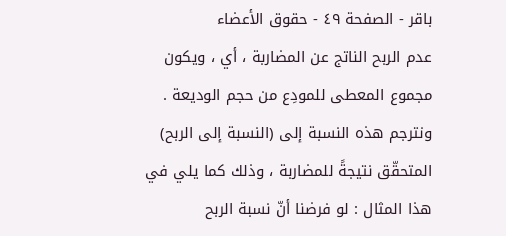باقر - الصفحة ٤٩ - حقوق الأعضاء
عدم الربح الناتج عن المضاربة ، أي ، ويكون مجموع المعطى للمودِع من حجم الوديعة .
ونترجم هذه النسبة إلى (النسبة إلى الربح) المتحقّق نتيجةً للمضاربة ، وذلك كما يلي في هذا المثال : لو فرضنا أنّ نسبة الربح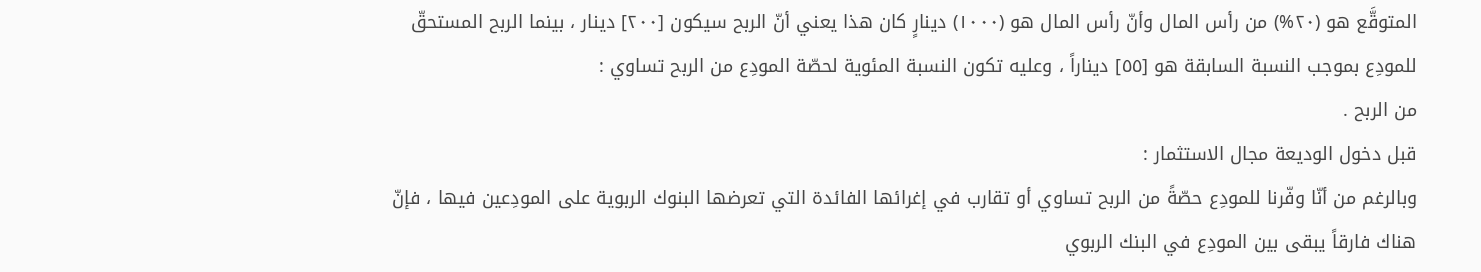المتوقَّع هو (٢٠%) من رأس المال وأنّ رأس المال هو (١٠٠٠) دينارٍ كان هذا يعني أنّ الربح سيكون [٢٠٠] دينار ، بينما الربح المستحقّ للمودِع بموجب النسبة السابقة هو [٥٥] ديناراً ، وعليه تكون النسبة المئوية لحصّة المودِع من الربح تساوي :
من الربح .
قبل دخول الوديعة مجال الاستثمار :
وبالرغم من أنّا وفّرنا للمودِع حصّةً من الربح تساوي أو تقارب في إغرائها الفائدة التي تعرضها البنوك الربوية على المودِعين فيها ، فإنّ هناك فارقاً يبقى بين المودِع في البنك الربوي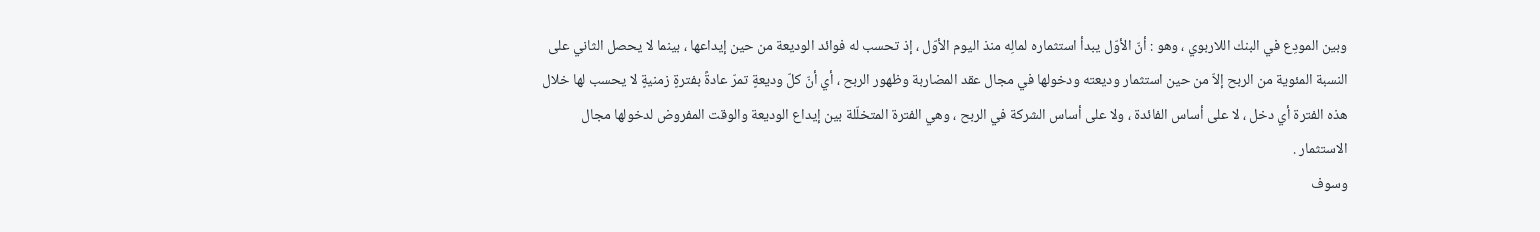وبين المودِع في البنك اللاربوي ، وهو : أنّ الأوّل يبدأ استثماره لمالِه منذ اليوم الأوّل ، إذ تحسب له فوائد الوديعة من حين إيداعها ، بينما لا يحصل الثاني على النسبة المئوية من الربح إلاّ من حين استثمار وديعته ودخولها في مجال عقد المضاربة وظهور الربح ، أي أنّ كلّ وديعةٍ تمرّ عادةً بفترةٍ زمنيةٍ لا يحسب لها خلال هذه الفترة أي دخل ، لا على أساس الفائدة ، ولا على أساس الشركة في الربح ، وهي الفترة المتخلّلة بين إيداع الوديعة والوقت المفروض لدخولها مجال الاستثمار .
وسوف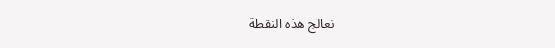نعالج هذه النقطة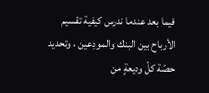فيما بعد عندما ندرس كيفية تقسيم الأرباح بين البنك والمودِعين ، وتحديد حصّة كلّ وديعةٍ من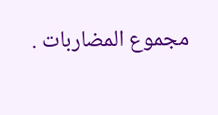مجموع المضاربات .